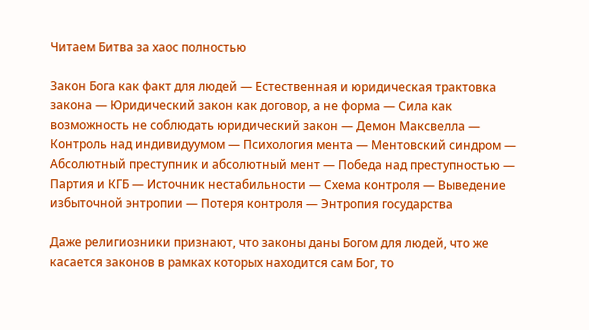Читаем Битва за хаос полностью

Закон Бога как факт для людей — Естественная и юридическая трактовка закона — Юридический закон как договор, а не форма — Сила как возможность не соблюдать юридический закон — Демон Максвелла — Контроль над индивидуумом — Психология мента — Ментовский синдром — Абсолютный преступник и абсолютный мент — Победа над преступностью — Партия и КГБ — Источник нестабильности — Схема контроля — Выведение избыточной энтропии — Потеря контроля — Энтропия государства

Даже религиозники признают, что законы даны Богом для людей, что же касается законов в рамках которых находится сам Бог, то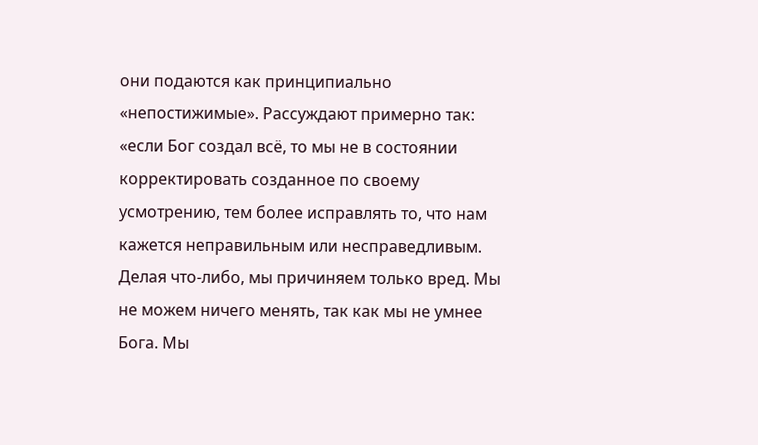они подаются как принципиально «непостижимые». Рассуждают примерно так: «если Бог создал всё, то мы не в состоянии корректировать созданное по своему усмотрению, тем более исправлять то, что нам кажется неправильным или несправедливым. Делая что-либо, мы причиняем только вред. Мы не можем ничего менять, так как мы не умнее Бога. Мы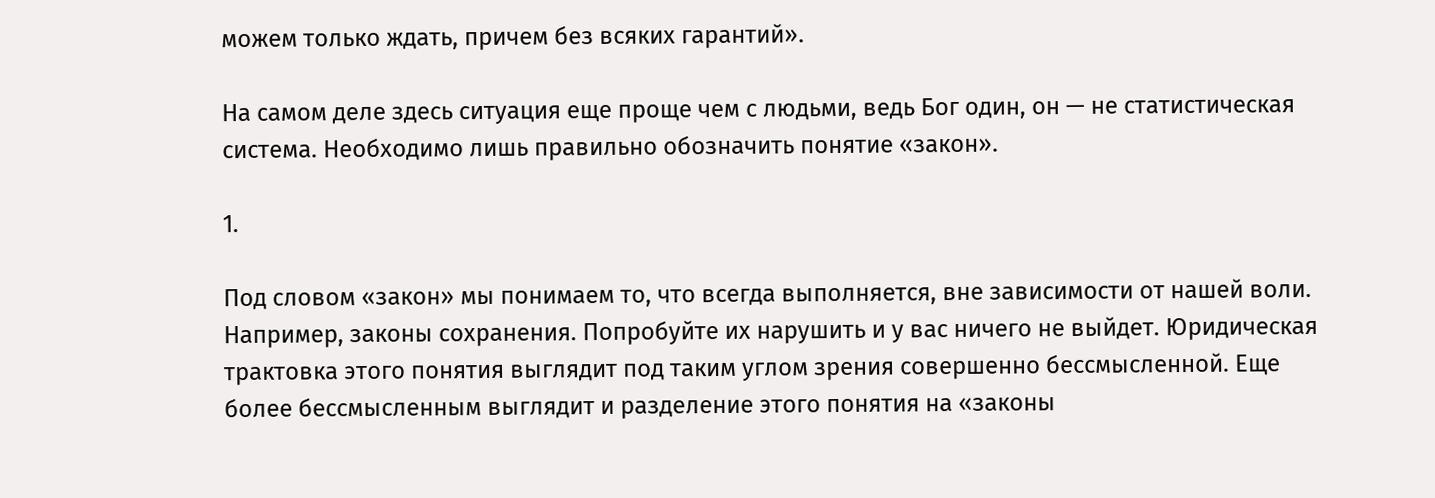можем только ждать, причем без всяких гарантий».

На самом деле здесь ситуация еще проще чем с людьми, ведь Бог один, он — не статистическая система. Необходимо лишь правильно обозначить понятие «закон».

1.

Под словом «закон» мы понимаем то, что всегда выполняется, вне зависимости от нашей воли. Например, законы сохранения. Попробуйте их нарушить и у вас ничего не выйдет. Юридическая трактовка этого понятия выглядит под таким углом зрения совершенно бессмысленной. Еще более бессмысленным выглядит и разделение этого понятия на «законы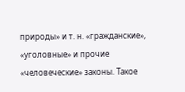природы» и т. н. «гражданские», «уголовные» и прочие «человеческие» законы. Такое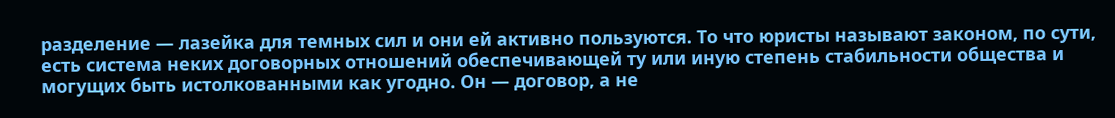разделение — лазейка для темных сил и они ей активно пользуются. То что юристы называют законом, по сути, есть система неких договорных отношений обеспечивающей ту или иную степень стабильности общества и могущих быть истолкованными как угодно. Он — договор, а не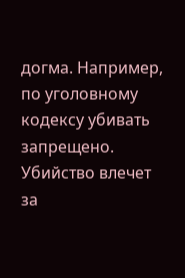догма. Например, по уголовному кодексу убивать запрещено. Убийство влечет за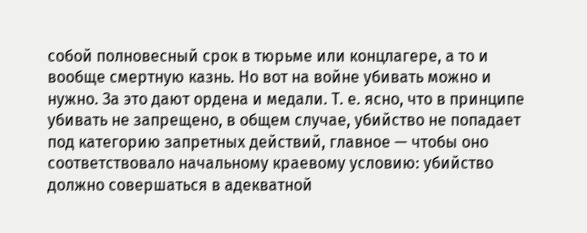собой полновесный срок в тюрьме или концлагере, а то и вообще смертную казнь. Но вот на войне убивать можно и нужно. За это дают ордена и медали. Т. е. ясно, что в принципе убивать не запрещено, в общем случае, убийство не попадает под категорию запретных действий, главное — чтобы оно соответствовало начальному краевому условию: убийство должно совершаться в адекватной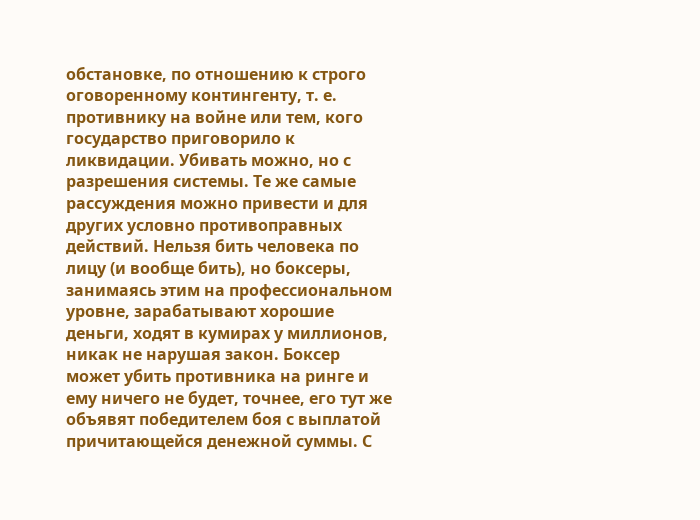обстановке, по отношению к строго оговоренному контингенту, т. е. противнику на войне или тем, кого государство приговорило к ликвидации. Убивать можно, но с разрешения системы. Те же самые рассуждения можно привести и для других условно противоправных действий. Нельзя бить человека по лицу (и вообще бить), но боксеры, занимаясь этим на профессиональном уровне, зарабатывают хорошие деньги, ходят в кумирах у миллионов, никак не нарушая закон. Боксер может убить противника на ринге и ему ничего не будет, точнее, его тут же объявят победителем боя с выплатой причитающейся денежной суммы. С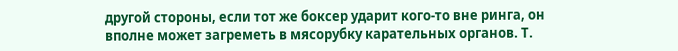другой стороны, если тот же боксер ударит кого-то вне ринга, он вполне может загреметь в мясорубку карательных органов. Т.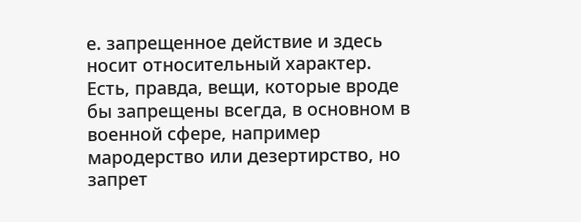е. запрещенное действие и здесь носит относительный характер. Есть, правда, вещи, которые вроде бы запрещены всегда, в основном в военной сфере, например мародерство или дезертирство, но запрет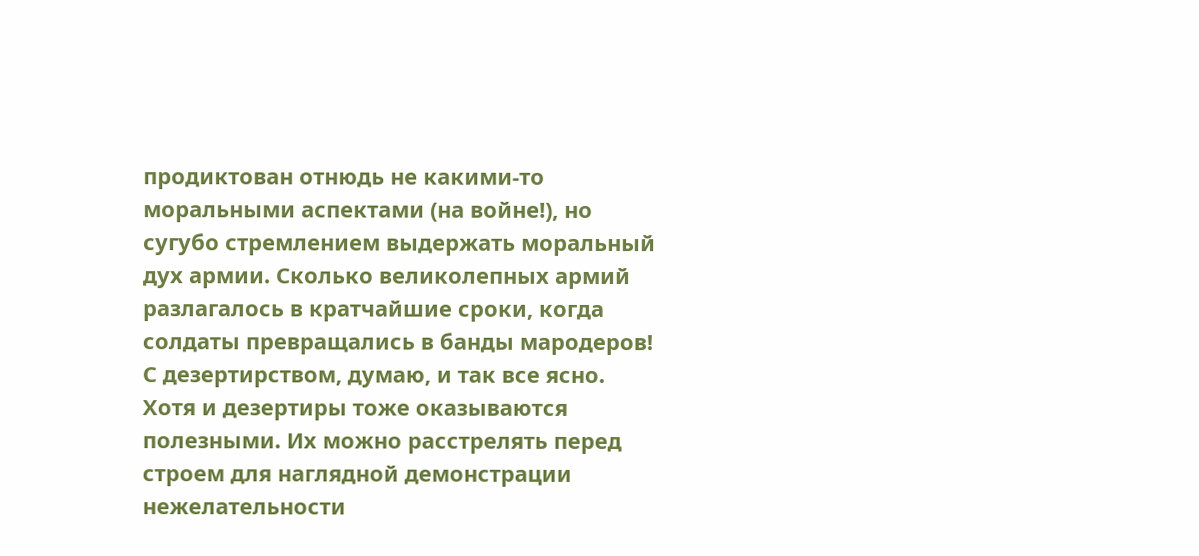продиктован отнюдь не какими-то моральными аспектами (на войне!), но сугубо стремлением выдержать моральный дух армии. Сколько великолепных армий разлагалось в кратчайшие сроки, когда солдаты превращались в банды мародеров! С дезертирством, думаю, и так все ясно. Хотя и дезертиры тоже оказываются полезными. Их можно расстрелять перед строем для наглядной демонстрации нежелательности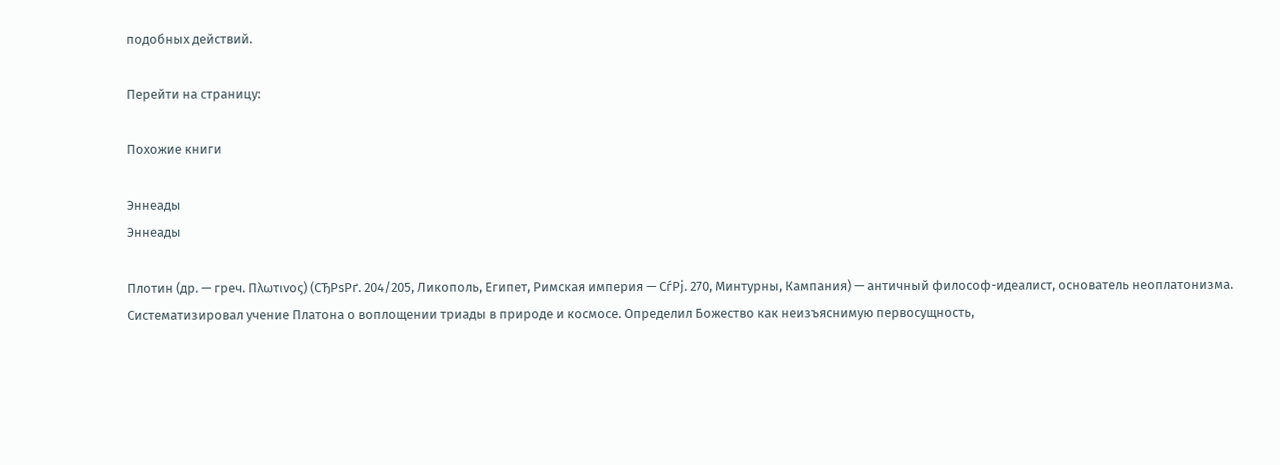подобных действий.

Перейти на страницу:

Похожие книги

Эннеады
Эннеады

Плотин (др. — греч. Πλωτινος) (СЂРѕРґ. 204/205, Ликополь, Египет, Римская империя — СѓРј. 270, Минтурны, Кампания) — античный философ-идеалист, основатель неоплатонизма. Систематизировал учение Платона о воплощении триады в природе и космосе. Определил Божество как неизъяснимую первосущность,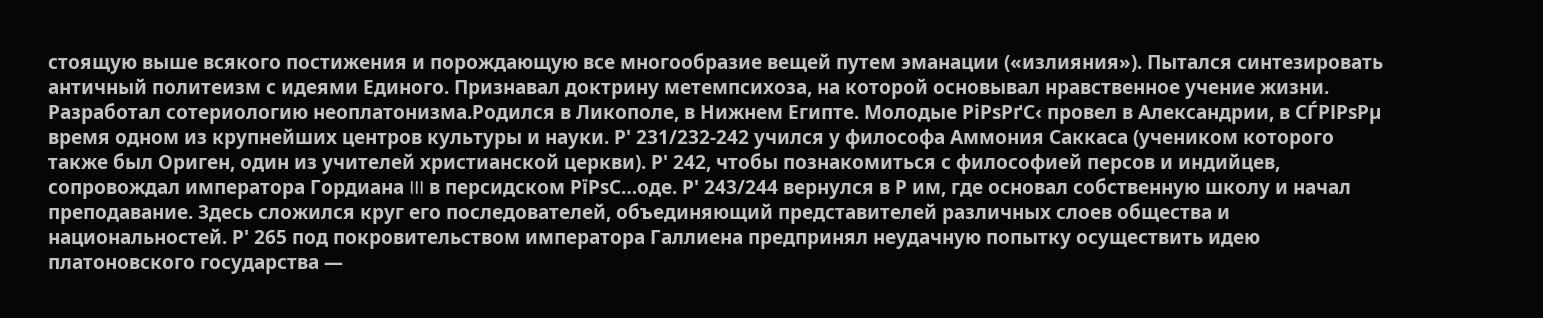стоящую выше всякого постижения и порождающую все многообразие вещей путем эманации («излияния»). Пытался синтезировать античный политеизм с идеями Единого. Признавал доктрину метемпсихоза, на которой основывал нравственное учение жизни. Разработал сотериологию неоплатонизма.Родился в Ликополе, в Нижнем Египте. Молодые РіРѕРґС‹ провел в Александрии, в СЃРІРѕРµ время одном из крупнейших центров культуры и науки. Р' 231/232-242 учился у философа Аммония Саккаса (учеником которого также был Ориген, один из учителей христианской церкви). Р' 242, чтобы познакомиться с философией персов и индийцев, сопровождал императора Гордиана III в персидском РїРѕС…оде. Р' 243/244 вернулся в Р им, где основал собственную школу и начал преподавание. Здесь сложился круг его последователей, объединяющий представителей различных слоев общества и национальностей. Р' 265 под покровительством императора Галлиена предпринял неудачную попытку осуществить идею платоновского государства —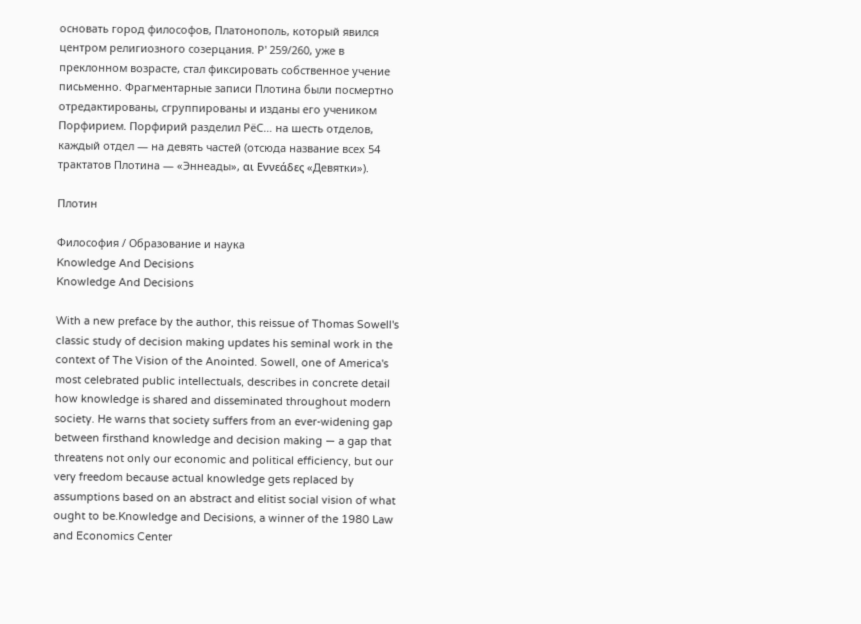основать город философов, Платонополь, который явился центром религиозного созерцания. Р' 259/260, уже в преклонном возрасте, стал фиксировать собственное учение письменно. Фрагментарные записи Плотина были посмертно отредактированы, сгруппированы и изданы его учеником Порфирием. Порфирий разделил РёС… на шесть отделов, каждый отдел — на девять частей (отсюда название всех 54 трактатов Плотина — «Эннеады», αι Εννεάδες «Девятки»).

Плотин

Философия / Образование и наука
Knowledge And Decisions
Knowledge And Decisions

With a new preface by the author, this reissue of Thomas Sowell's classic study of decision making updates his seminal work in the context of The Vision of the Anointed. Sowell, one of America's most celebrated public intellectuals, describes in concrete detail how knowledge is shared and disseminated throughout modern society. He warns that society suffers from an ever-widening gap between firsthand knowledge and decision making — a gap that threatens not only our economic and political efficiency, but our very freedom because actual knowledge gets replaced by assumptions based on an abstract and elitist social vision of what ought to be.Knowledge and Decisions, a winner of the 1980 Law and Economics Center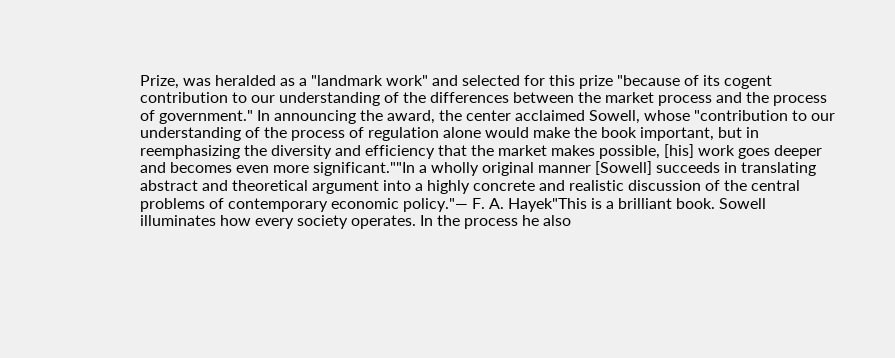Prize, was heralded as a "landmark work" and selected for this prize "because of its cogent contribution to our understanding of the differences between the market process and the process of government." In announcing the award, the center acclaimed Sowell, whose "contribution to our understanding of the process of regulation alone would make the book important, but in reemphasizing the diversity and efficiency that the market makes possible, [his] work goes deeper and becomes even more significant.""In a wholly original manner [Sowell] succeeds in translating abstract and theoretical argument into a highly concrete and realistic discussion of the central problems of contemporary economic policy."— F. A. Hayek"This is a brilliant book. Sowell illuminates how every society operates. In the process he also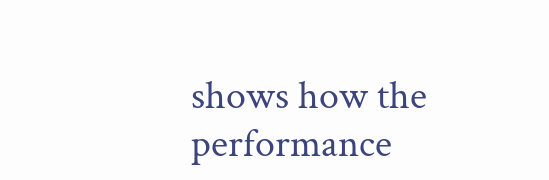shows how the performance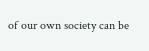of our own society can be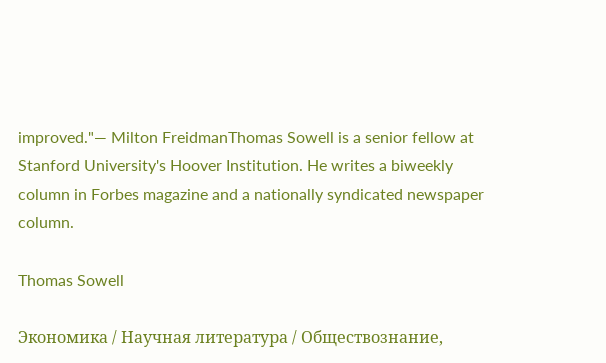improved."— Milton FreidmanThomas Sowell is a senior fellow at Stanford University's Hoover Institution. He writes a biweekly column in Forbes magazine and a nationally syndicated newspaper column.

Thomas Sowell

Экономика / Научная литература / Обществознание,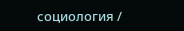социология /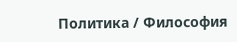Политика / Философия